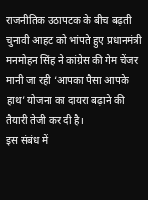राजनीतिक उठापटक के बीच बढ़ती चुनावी आहट को भांपते हुए प्रधानमंत्री मनमोहन सिंह ने कांग्रेस की गेम चेंजर मानी जा रही ‘आपका पैसा आपके हाथ’ योजना का दायरा बढ़ाने की तैयारी तेजी कर दी है।
इस संबंध में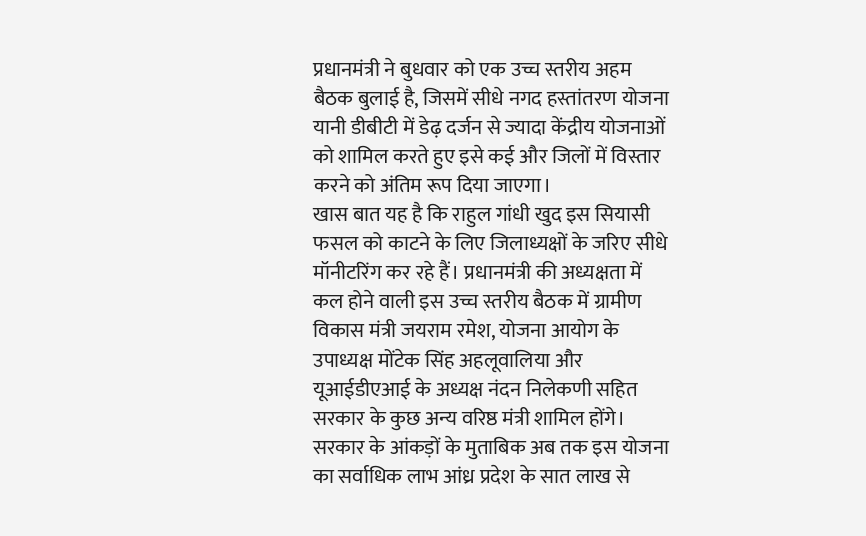प्रधानमंत्री ने बुधवार को एक उच्च स्तरीय अहम बैठक बुलाई है, जिसमें सीधे नगद हस्तांतरण योजना यानी डीबीटी में डेढ़ दर्जन से ज्यादा केंद्रीय योजनाओं को शामिल करते हुए इसे कई और जिलों में विस्तार करने को अंतिम रूप दिया जाएगा।
खास बात यह है कि राहुल गांधी खुद इस सियासी फसल को काटने के लिए जिलाध्यक्षों के जरिए सीधे मॉनीटरिंग कर रहे हैं। प्रधानमंत्री की अध्यक्षता में कल होने वाली इस उच्च स्तरीय बैठक में ग्रामीण विकास मंत्री जयराम रमेश, योजना आयोग के उपाध्यक्ष मोंटेक सिंह अहलूवालिया और यूआईडीएआई के अध्यक्ष नंदन निलेकणी सहित सरकार के कुछ अन्य वरिष्ठ मंत्री शामिल होंगे।
सरकार के आंकड़ों के मुताबिक अब तक इस योजना का सर्वाधिक लाभ आंध्र प्रदेश के सात लाख से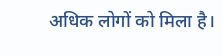अधिक लोगों को मिला है।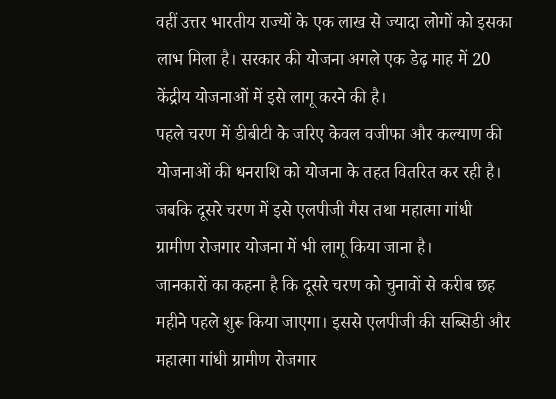वहीं उत्तर भारतीय राज्यों के एक लाख से ज्यादा लोगों को इसका लाभ मिला है। सरकार की योजना अगले एक डेढ़ माह में 20 केंद्रीय योजनाओं में इसे लागू करने की है।
पहले चरण में डीबीटी के जरिए केवल वजीफा और कल्याण की योजनाओं की धनराशि को योजना के तहत वितरित कर रही है। जबकि दूसरे चरण में इसे एलपीजी गैस तथा महात्मा गांधी ग्रामीण रोजगार योजना में भी लागू किया जाना है।
जानकारों का कहना है कि दूसरे चरण को चुनावों से करीब छह महीने पहले शुरू किया जाएगा। इससे एलपीजी की सब्सिडी और महात्मा गांधी ग्रामीण रोजगार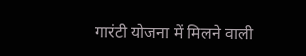गारंटी योजना में मिलने वाली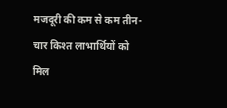मजदूरी की कम से कम तीन-चार किश्त लाभार्थियों को मिल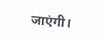जाएंगी।